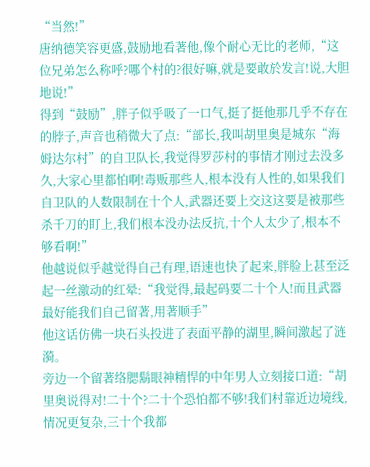“当然!”
唐纳德笑容更盛,鼓励地看著他,像个耐心无比的老师,“这位兄弟怎么称呼?哪个村的?很好嘛,就是要敢於发言!说,大胆地说!”
得到“鼓励”,胖子似乎吸了一口气,挺了挺他那几乎不存在的脖子,声音也稍微大了点:“部长,我叫胡里奥是城东“海姆达尔村”的自卫队长,我觉得罗莎村的事情才刚过去没多久,大家心里都怕啊!毒贩那些人,根本没有人性的,如果我们自卫队的人数限制在十个人,武器还要上交这这要是被那些杀千刀的盯上,我们根本没办法反抗,十个人太少了,根本不够看啊!”
他越说似乎越觉得自己有理,语速也快了起来,胖脸上甚至泛起一丝激动的红晕:“我觉得,最起码要二十个人!而且武器最好能我们自己留著,用著顺手”
他这话仿佛一块石头投进了表面平静的湖里,瞬间激起了涟漪。
旁边一个留著络腮鬍眼神精悍的中年男人立刻接口道:“胡里奥说得对!二十个?二十个恐怕都不够!我们村靠近边境线,情况更复杂,三十个我都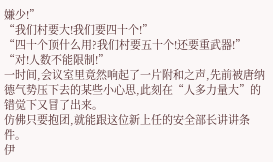嫌少!”
“我们村要大!我们要四十个!”
“四十个顶什么用?我们村要五十个!还要重武器!”
“对!人数不能限制!”
一时间,会议室里竟然响起了一片附和之声,先前被唐纳德气势压下去的某些小心思,此刻在“人多力量大”的错觉下又冒了出来。
仿佛只要抱团,就能跟这位新上任的安全部长讲讲条件。
伊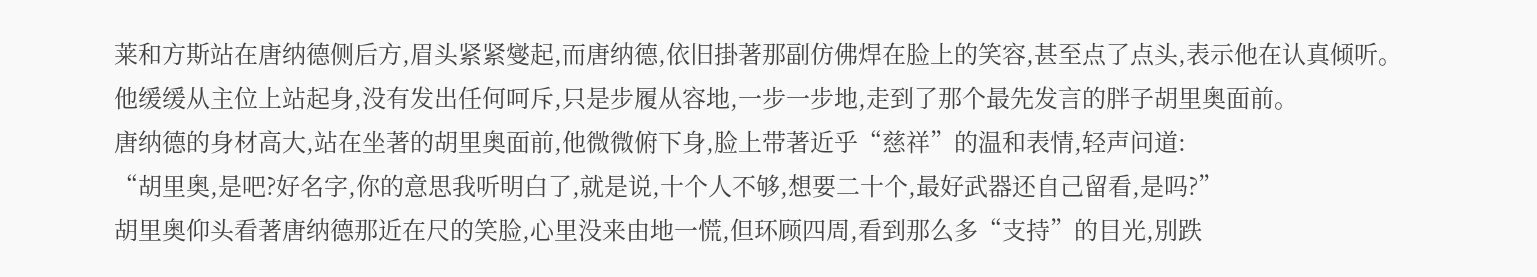莱和方斯站在唐纳德侧后方,眉头紧紧燮起,而唐纳德,依旧掛著那副仿佛焊在脸上的笑容,甚至点了点头,表示他在认真倾听。
他缓缓从主位上站起身,没有发出任何呵斥,只是步履从容地,一步一步地,走到了那个最先发言的胖子胡里奥面前。
唐纳德的身材高大,站在坐著的胡里奥面前,他微微俯下身,脸上带著近乎“慈祥”的温和表情,轻声问道:
“胡里奥,是吧?好名字,你的意思我听明白了,就是说,十个人不够,想要二十个,最好武器还自己留看,是吗?”
胡里奥仰头看著唐纳德那近在尺的笑脸,心里没来由地一慌,但环顾四周,看到那么多“支持”的目光,別跌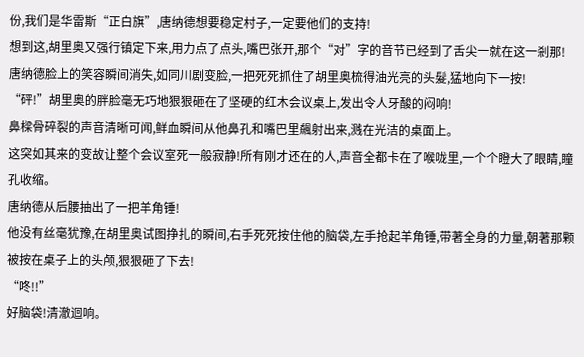份,我们是华雷斯“正白旗”,唐纳德想要稳定村子,一定要他们的支持!
想到这,胡里奥又强行镇定下来,用力点了点头,嘴巴张开,那个“对”字的音节已经到了舌尖一就在这一剎那!
唐纳德脸上的笑容瞬间消失,如同川剧变脸,一把死死抓住了胡里奥梳得油光亮的头髮,猛地向下一按!
“砰!”胡里奥的胖脸毫无巧地狠狠砸在了坚硬的红木会议桌上,发出令人牙酸的闷响!
鼻樑骨碎裂的声音清晰可闻,鲜血瞬间从他鼻孔和嘴巴里飆射出来,溅在光洁的桌面上。
这突如其来的变故让整个会议室死一般寂静!所有刚才还在的人,声音全都卡在了喉咙里,一个个瞪大了眼睛,瞳孔收缩。
唐纳德从后腰抽出了一把羊角锤!
他没有丝毫犹豫,在胡里奥试图挣扎的瞬间,右手死死按住他的脑袋,左手抢起羊角锤,带著全身的力量,朝著那颗被按在桌子上的头颅,狠狠砸了下去!
“咚!!”
好脑袋!清澈迴响。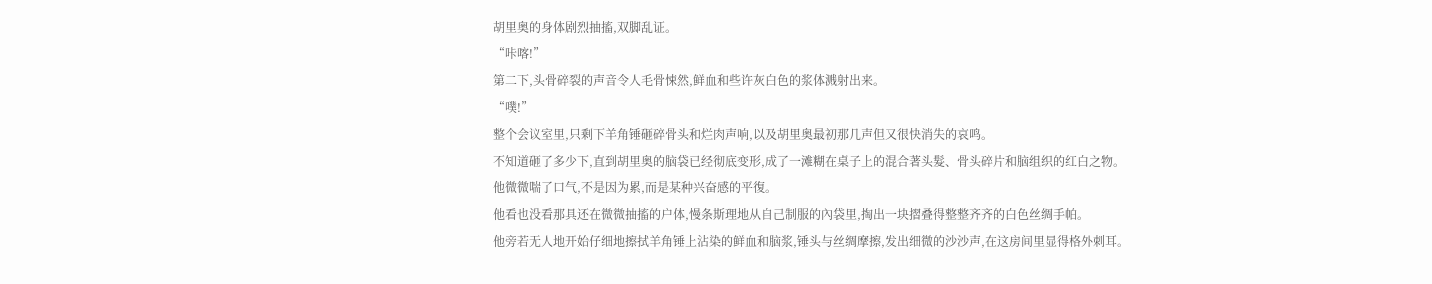胡里奥的身体剧烈抽搐,双脚乱证。
“咔喀!”
第二下,头骨碎裂的声音令人毛骨悚然,鲜血和些许灰白色的浆体溅射出来。
“噗!”
整个会议室里,只剩下羊角锤砸碎骨头和烂肉声响,以及胡里奥最初那几声但又很快消失的哀鸣。
不知道砸了多少下,直到胡里奥的脑袋已经彻底变形,成了一滩糊在桌子上的混合著头髮、骨头碎片和脑组织的红白之物。
他微微喘了口气,不是因为累,而是某种兴奋感的平復。
他看也没看那具还在微微抽搐的户体,慢条斯理地从自己制服的內袋里,掏出一块摺叠得整整齐齐的白色丝绸手帕。
他旁若无人地开始仔细地擦拭羊角锤上沾染的鲜血和脑浆,锤头与丝绸摩擦,发出细微的沙沙声,在这房间里显得格外刺耳。